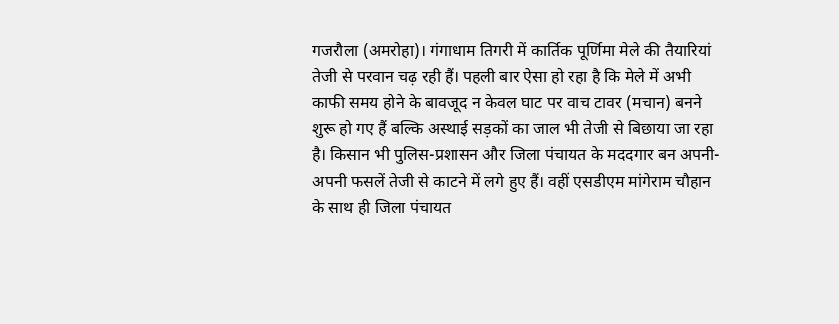गजरौला (अमरोहा)। गंगाधाम तिगरी में कार्तिक पूर्णिमा मेले की तैयारियां तेजी से परवान चढ़ रही हैं। पहली बार ऐसा हो रहा है कि मेले में अभी काफी समय होने के बावजूद न केवल घाट पर वाच टावर (मचान) बनने शुरू हो गए हैं बल्कि अस्थाई सड़कों का जाल भी तेजी से बिछाया जा रहा है। किसान भी पुलिस-प्रशासन और जिला पंचायत के मददगार बन अपनी-अपनी फसलें तेजी से काटने में लगे हुए हैं। वहीं एसडीएम मांगेराम चौहान के साथ ही जिला पंचायत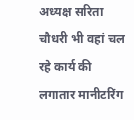अध्यक्ष सरिता चौधरी भी वहां चल रहे कार्य की लगातार मानीटरिंग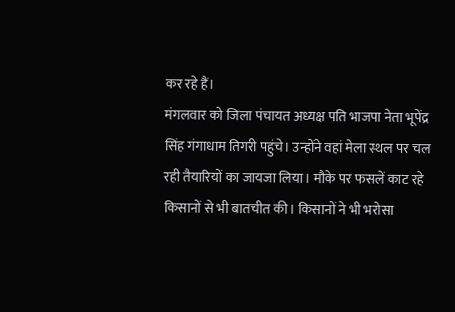कर रहे हैं।
मंगलवार को जिला पंचायत अध्यक्ष पति भाजपा नेता भूपेंद्र सिंह गंगाधाम तिगरी पहुंचे। उन्होंने वहां मेला स्थल पर चल रही तैयारियों का जायजा लिया। मौके पर फसलें काट रहे किसानों से भी बातचीत की। किसानों ने भी भरोसा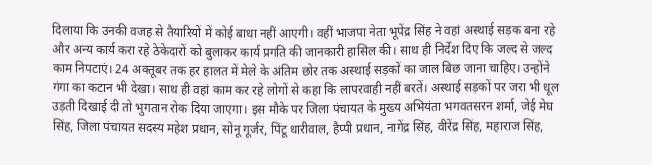दिलाया कि उनकी वजह से तैयारियों में कोई बाधा नहीं आएगी। वहीं भाजपा नेता भूपेंद्र सिंह ने वहां अस्थाई सड़क बना रहे और अन्य कार्य करा रहे ठेकेदारों को बुलाकर कार्य प्रगति की जानकारी हासिल की। साथ ही निर्देश दिए कि जल्द से जल्द काम निपटाएं। 24 अक्तूबर तक हर हालत में मेले के अंतिम छोर तक अस्थाई सड़कों का जाल बिछ जाना चाहिए। उन्होंने गंगा का कटान भी देखा। साथ ही वहां काम कर रहे लोगों से कहा कि लापरवाही नहीं बरतें। अस्थाई सड़कों पर जरा भी धूल उड़ती दिखाई दी तो भुगतान रोक दिया जाएगा। इस मौके पर जिला पंचायत के मुख्य अभियंता भगवतसरन शर्मा, जेई मेघ सिंह, जिला पंचायत सदस्य महेश प्रधान, सोनू गूर्जर, पिंटू धारीवाल, हैप्पी प्रधान, नागेंद्र सिंह, वीरेंद्र सिंह, महाराज सिंह,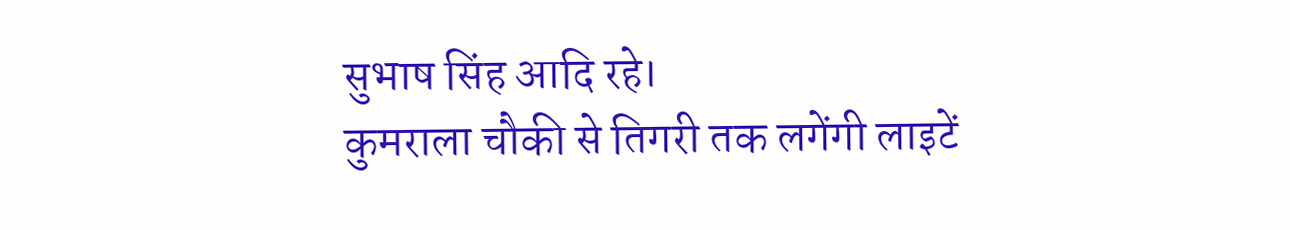सुभाष सिंह आदि रहे।
कुमराला चौकी से तिगरी तक लगेंगी लाइटें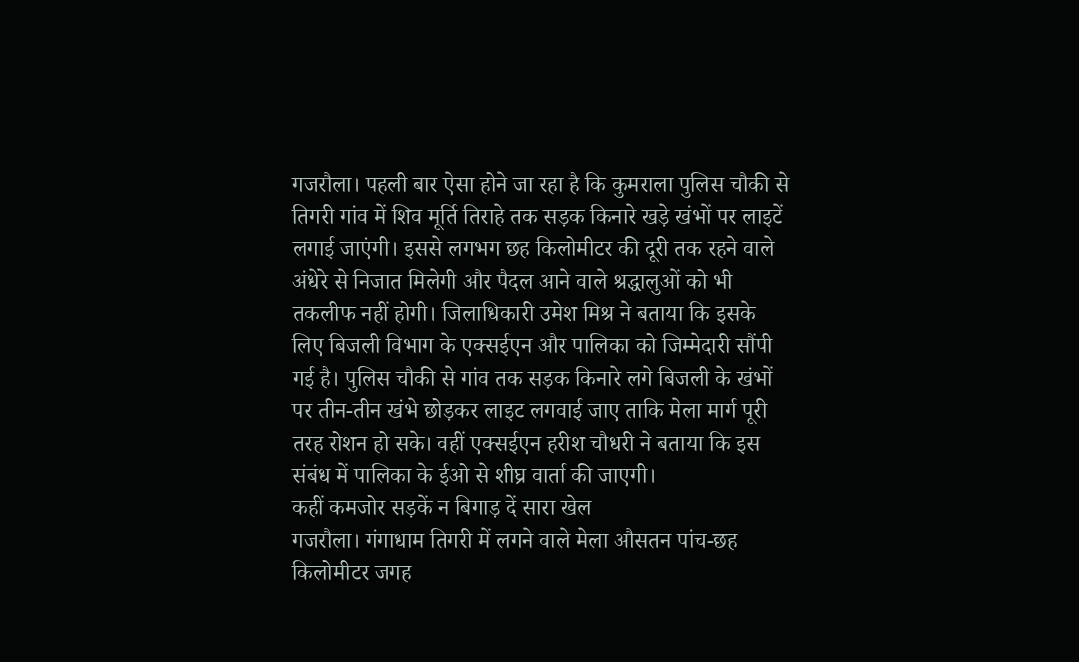गजरौला। पहली बार ऐसा होने जा रहा है कि कुमराला पुलिस चौकी से तिगरी गांव में शिव मूर्ति तिराहे तक सड़क किनारे खड़े खंभों पर लाइटें लगाई जाएंगी। इससे लगभग छह किलोमीटर की दूरी तक रहने वाले अंधेरे से निजात मिलेगी और पैदल आने वाले श्रद्धालुओं को भी तकलीफ नहीं होगी। जिलाधिकारी उमेश मिश्र ने बताया कि इसके लिए बिजली विभाग के एक्सईएन और पालिका को जिम्मेदारी सौंपी गई है। पुलिस चौकी से गांव तक सड़क किनारे लगे बिजली के खंभों पर तीन-तीन खंभे छोड़कर लाइट लगवाई जाए ताकि मेला मार्ग पूरी तरह रोशन हो सके। वहीं एक्सईएन हरीश चौधरी ने बताया कि इस संबंध में पालिका के ईओ से शीघ्र वार्ता की जाएगी।
कहीं कमजोर सड़कें न बिगाड़ दें सारा खेल
गजरौला। गंगाधाम तिगरी में लगने वाले मेला औसतन पांच-छह किलोमीटर जगह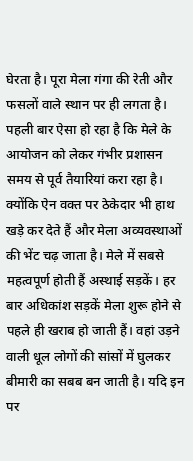घेरता है। पूरा मेला गंगा की रेती और फसलों वाले स्थान पर ही लगता है। पहली बार ऐसा हो रहा है कि मेले के आयोजन को लेकर गंभीर प्रशासन समय से पूर्व तैयारियां करा रहा है। क्योंकि ऐन वक्त पर ठेकेदार भी हाथ खड़े कर देते हैं और मेला अव्यवस्थाओं की भेंट चढ़ जाता है। मेले में सबसे महत्वपूर्ण होती हैं अस्थाई सड़कें। हर बार अधिकांश सड़कें मेला शुरू होने से पहले ही खराब हो जाती हैं। वहां उड़ने वाली धूल लोगों की सांसों में घुलकर बीमारी का सबब बन जाती है। यदि इन पर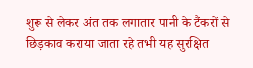शुरू से लेकर अंत तक लगातार पानी के टैंकरों से छिड़काव कराया जाता रहे तभी यह सुरक्षित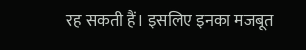रह सकती हैं। इसलिए इनका मजबूत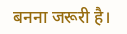बनना जरूरी है।